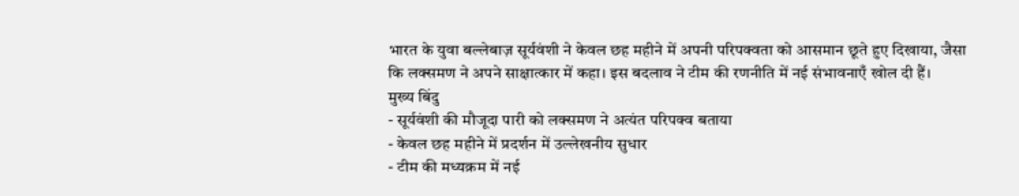भारत के युवा बल्लेबाज़ सूर्यवंशी ने केवल छह महीने में अपनी परिपक्वता को आसमान छूते हुए दिखाया, जैसा कि लक्समण ने अपने साक्षात्कार में कहा। इस बदलाव ने टीम की रणनीति में नई संभावनाएँ खोल दी हैं।
मुख्य बिंदु
- सूर्यवंशी की मौजूदा पारी को लक्समण ने अत्यंत परिपक्व बताया
- केवल छह महीने में प्रदर्शन में उल्लेखनीय सुधार
- टीम की मध्यक्रम में नई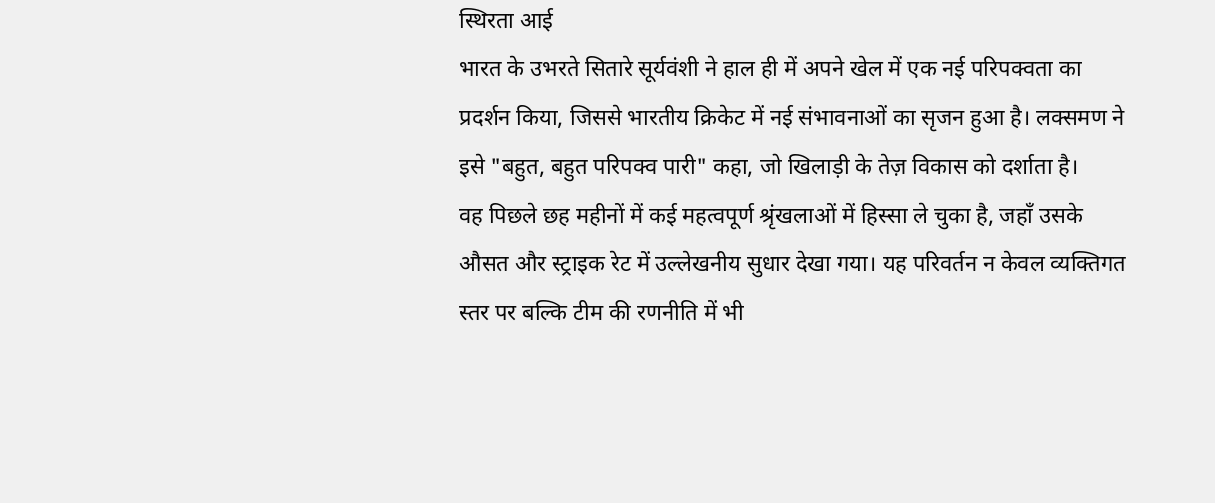स्थिरता आई
भारत के उभरते सितारे सूर्यवंशी ने हाल ही में अपने खेल में एक नई परिपक्वता का प्रदर्शन किया, जिससे भारतीय क्रिकेट में नई संभावनाओं का सृजन हुआ है। लक्समण ने इसे "बहुत, बहुत परिपक्व पारी" कहा, जो खिलाड़ी के तेज़ विकास को दर्शाता है।
वह पिछले छह महीनों में कई महत्वपूर्ण श्रृंखलाओं में हिस्सा ले चुका है, जहाँ उसके औसत और स्ट्राइक रेट में उल्लेखनीय सुधार देखा गया। यह परिवर्तन न केवल व्यक्तिगत स्तर पर बल्कि टीम की रणनीति में भी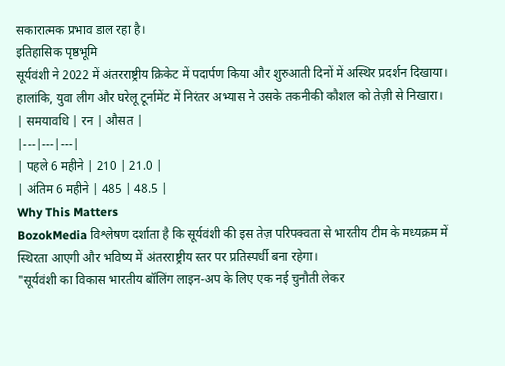सकारात्मक प्रभाव डाल रहा है।
इतिहासिक पृष्ठभूमि
सूर्यवंशी ने 2022 में अंतरराष्ट्रीय क्रिकेट में पदार्पण किया और शुरुआती दिनों में अस्थिर प्रदर्शन दिखाया। हालांकि, युवा लीग और घरेलू टूर्नामेंट में निरंतर अभ्यास ने उसके तकनीकी कौशल को तेज़ी से निखारा।
| समयावधि | रन | औसत |
|---|---|---|
| पहले 6 महीने | 210 | 21.0 |
| अंतिम 6 महीने | 485 | 48.5 |
Why This Matters
BozokMedia विश्लेषण दर्शाता है कि सूर्यवंशी की इस तेज़ परिपक्वता से भारतीय टीम के मध्यक्रम में स्थिरता आएगी और भविष्य में अंतरराष्ट्रीय स्तर पर प्रतिस्पर्धी बना रहेगा।
"सूर्यवंशी का विकास भारतीय बॉलिंग लाइन‑अप के लिए एक नई चुनौती लेकर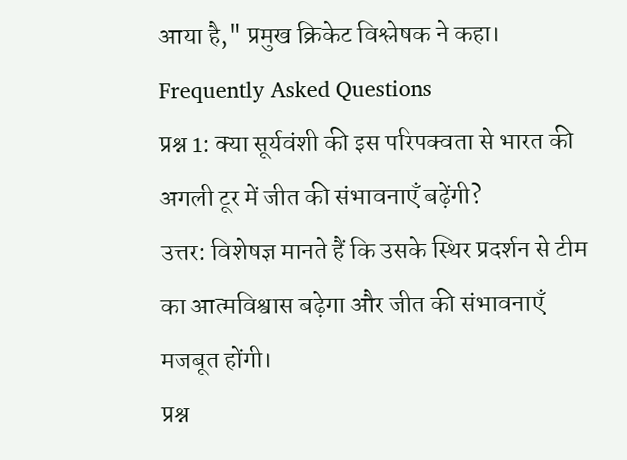आया है," प्रमुख क्रिकेट विश्लेषक ने कहा।
Frequently Asked Questions
प्रश्न 1: क्या सूर्यवंशी की इस परिपक्वता से भारत की अगली टूर में जीत की संभावनाएँ बढ़ेंगी?
उत्तर: विशेषज्ञ मानते हैं कि उसके स्थिर प्रदर्शन से टीम का आत्मविश्वास बढ़ेगा और जीत की संभावनाएँ मजबूत होंगी।
प्रश्न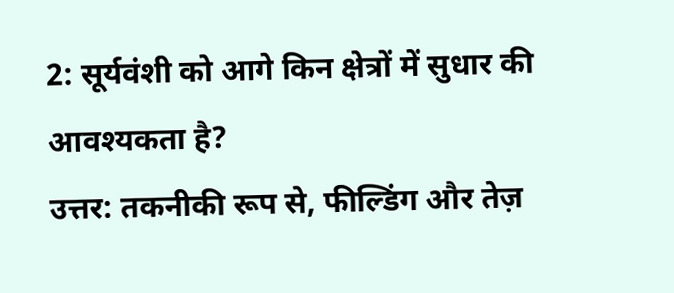2: सूर्यवंशी को आगे किन क्षेत्रों में सुधार की आवश्यकता है?
उत्तर: तकनीकी रूप से, फील्डिंग और तेज़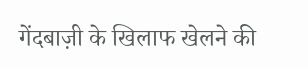गेंदबाज़ी के खिलाफ खेलने की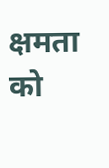क्षमता को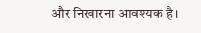और निखारना आवश्यक है।